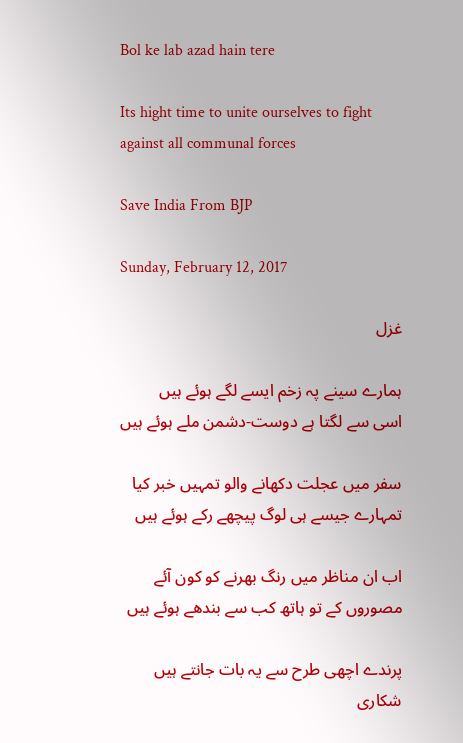Bol ke lab azad hain tere

Its hight time to unite ourselves to fight against all communal forces

Save India From BJP

Sunday, February 12, 2017

غزل

ہمارے سینے پہ زخم ایسے لگے ہوئے ہیں
اسی سے لگتا ہے دوست-دشمن ملے ہوئے ہیں

سفر میں عجلت دکھانے والو تمہیں خبر کیا
تمہارے جیسے ہی لوگ پیچھے رکے ہوئے ہیں

اب ان مناظر میں رنگ بھرنے کو کون آئے
مصوروں کے تو ہاتھ کب سے بندھے ہوئے ہیں

پرندے اچھی طرح سے یہ بات جانتے ہیں
شکاری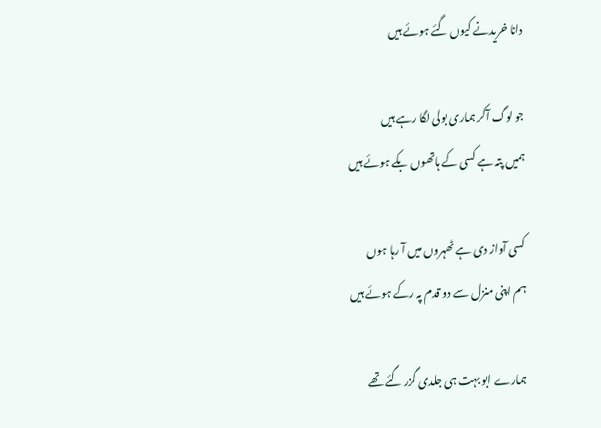دانا خریدنے کیوں گئے ہوئے ہیں

جو لوگ آکر ہماری بولی لگا رہے ہیں
ہمیں پتہ ہے کسی کے ہاتھوں بکے ہوئے ہیں

کسی آواز دی ہے ٹھہروں میں آ رہا ہوں
ہم اپنی منزل سے دو قدم پہ رکے ہوئے ہیں

ہمارے ابو بہت ہی جلدی گزر گئے تھے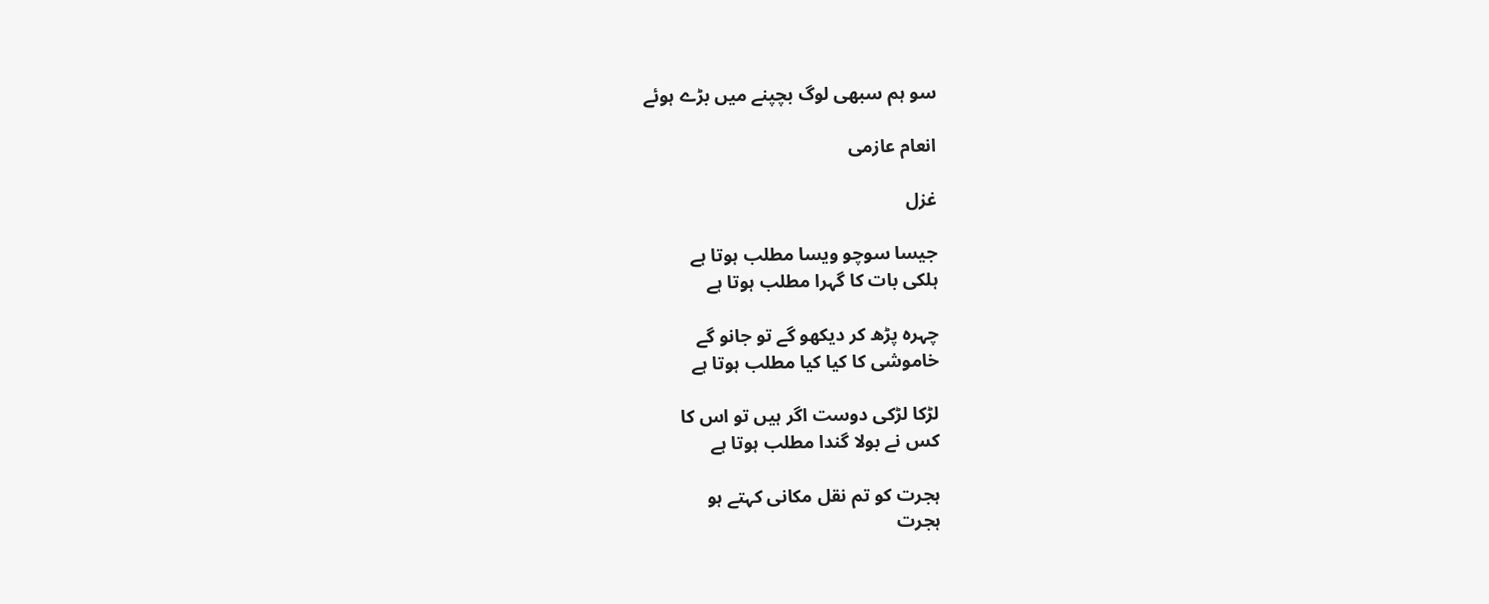سو ہم سبھی لوگ بچپنے میں بڑے ہوئے

انعام عازمی

غزل

جیسا سوچو ویسا مطلب ہوتا ہے
ہلکی بات کا گہرا مطلب ہوتا ہے

چہرہ پڑھ کر دیکھو گے تو جانو گے
خاموشی کا کیا کیا مطلب ہوتا ہے

لڑکا لڑکی دوست اگر ہیں تو اس کا
کس نے بولا گندا مطلب ہوتا ہے

ہجرت کو تم نقل مکانی کہتے ہو
ہجرت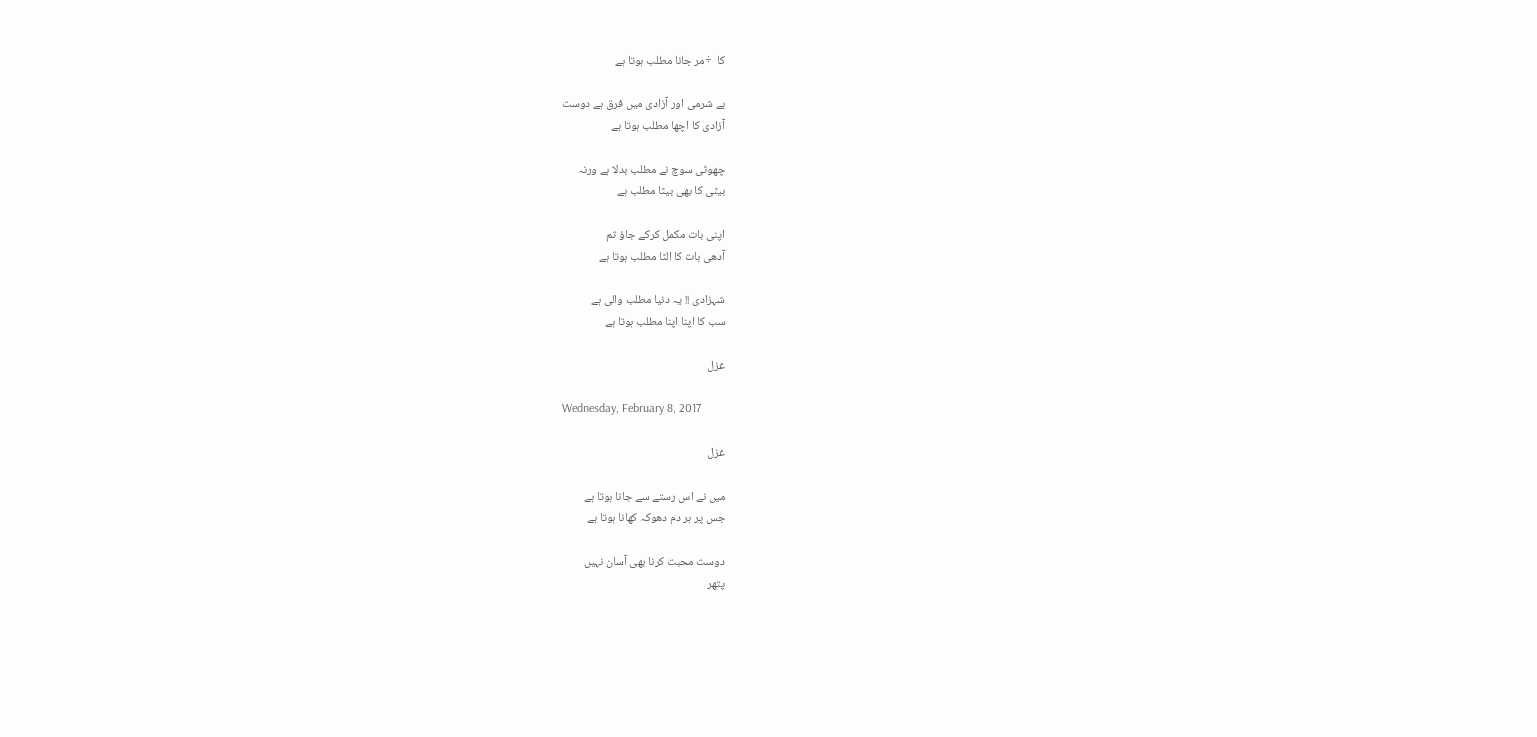کا  ÷مر جانا مطلب ہوتا ہے

بے شرمی اور آزادی میں فرق ہے دوست
آزادی کا اچھا مطلب ہوتا ہے

چھوٹی سوچ نے مطلب بدلا ہے ورنہ
بیٹی کا بھی بیٹا مطلب ہے

اپنی بات مکمل کرکے جاؤ تم
آدھی بات کا الٹا مطلب ہوتا ہے

شہزادی !! یہ دنیا مطلب والی ہے
سب کا اپنا اپنا مطلب ہوتا ہے

غزل

Wednesday, February 8, 2017

غزل

میں نے اس رستے سے جانا ہوتا ہے
جس پر ہر دم دھوکہ کھانا ہوتا ہے

دوست محبت کرنا بھی آسان نہیں
پتھر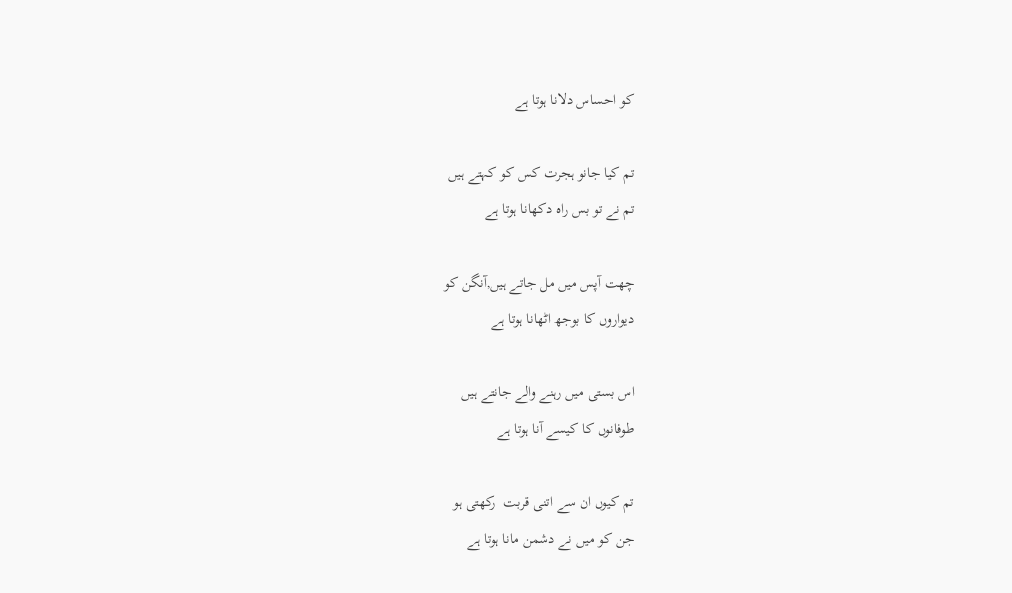کو احساس دلانا ہوتا ہے

تم کیا جانو ہجرت کس کو کہتے ہیں
تم نے تو بس راہ دکھانا ہوتا ہے

چھت آپس میں مل جاتے ہیں,آنگن کو
دیواروں کا بوجھ اٹھانا ہوتا ہے

اس بستی میں رہنے والے جانتے ہیں
طوفانوں کا کیسے آنا ہوتا ہے

تم کیوں ان سے اتنی قربت  رکھتی ہو
جن کو میں نے دشمن مانا ہوتا ہے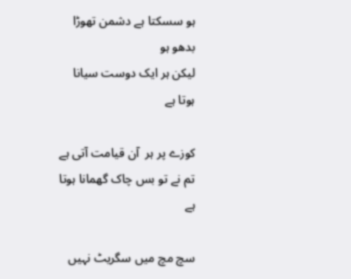ہو سسکتا ہے دشمن تھوڑا بدھو ہو
لیکن ہر ایک دوست سیانا ہوتا ہے

کوزے پر ہر  آن قیامت آتی ہے
تم نے تو بس چاک گھمانا ہوتا ہے

سچ مچ میں سگریٹ نہیں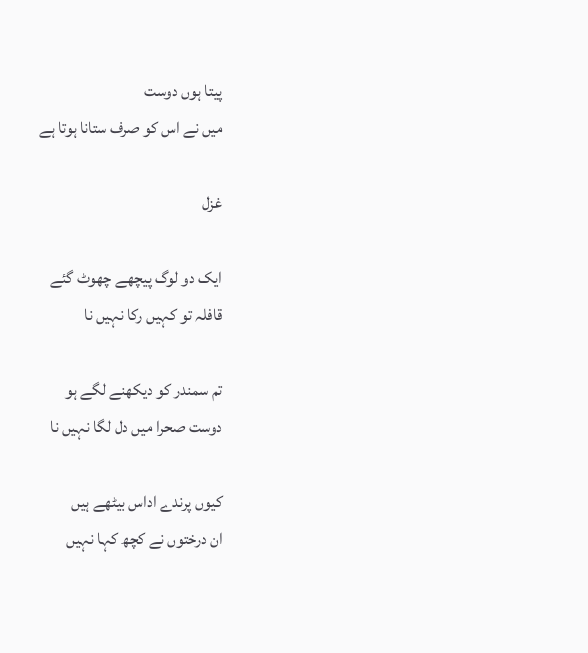پیتا ہوں دوست
میں نے اس کو صرف ستانا ہوتا ہے

غزل

ایک دو لوگ پیچھے چھوٹ گئے
قافلہ تو کہیں رکا نہیں نا

تم سمندر کو دیکھنے لگے ہو
دوست صحرا میں دل لگا نہیں نا

کیوں پرندے اداس بیٹھے ہیں
ان درختوں نے کچھ کہا نہیں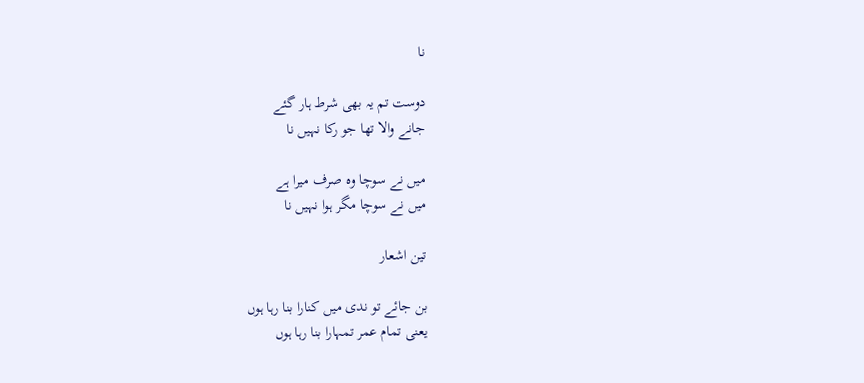نا

دوست تم یہ بھی شرط ہار گئے
جانے والا تھا جو رکا نہیں نا

میں نے سوچا وہ صرف میرا ہے
میں نے سوچا مگر ہوا نہیں نا

تین اشعار

بن جائے تو ندی میں کنارا بنا رہا ہوں
یعنی تمام عمر تمہارا بنا رہا ہوں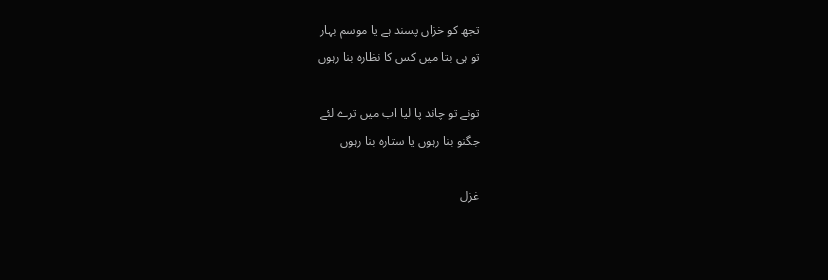تجھ کو خزاں پسند ہے یا موسم بہار
تو ہی بتا میں کس کا نظارہ بنا رہوں

تونے تو چاند پا لیا اب میں ترے لئے
جگنو بنا رہوں یا ستارہ بنا رہوں

غزل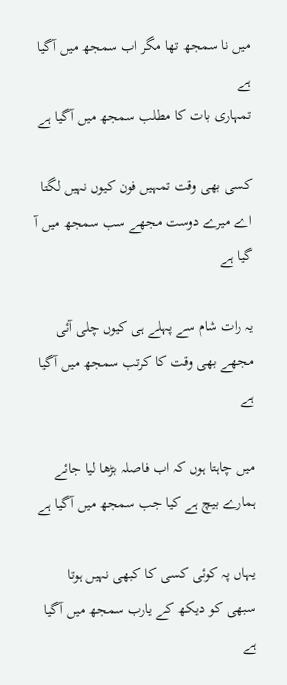میں نا سمجھ تھا مگر اب سمجھ میں آگیا ہے
تمہاری بات کا مطلب سمجھ میں آگیا ہے

کسی بھی وقت تمہیں فون کیوں نہیں لگتا
اے میرے دوست مجھے سب سمجھ میں آ گیا ہے

یہ رات شام سے پہلے ہی کیوں چلی آئی
مجھے بھی وقت کا کرتب سمجھ میں آگیا ہے

میں چاہتا ہوں کہ اب فاصلہ بڑھا لیا جائے
ہمارے بیچ ہے کیا جب سمجھ میں آگیا ہے

یہاں پہ کوئی کسی کا کبھی نہیں ہوتا
سبھی کو دیکھ کے یارب سمجھ میں آگیا ہے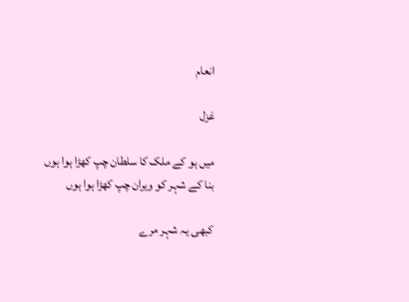انعام

غزل

میں ہو کے ملک کا سلطان چپ کھڑا ہوا ہوں
بنا کے شہر کو ویران چپ کھڑا ہوا ہوں

کبھی یہ شہر مرے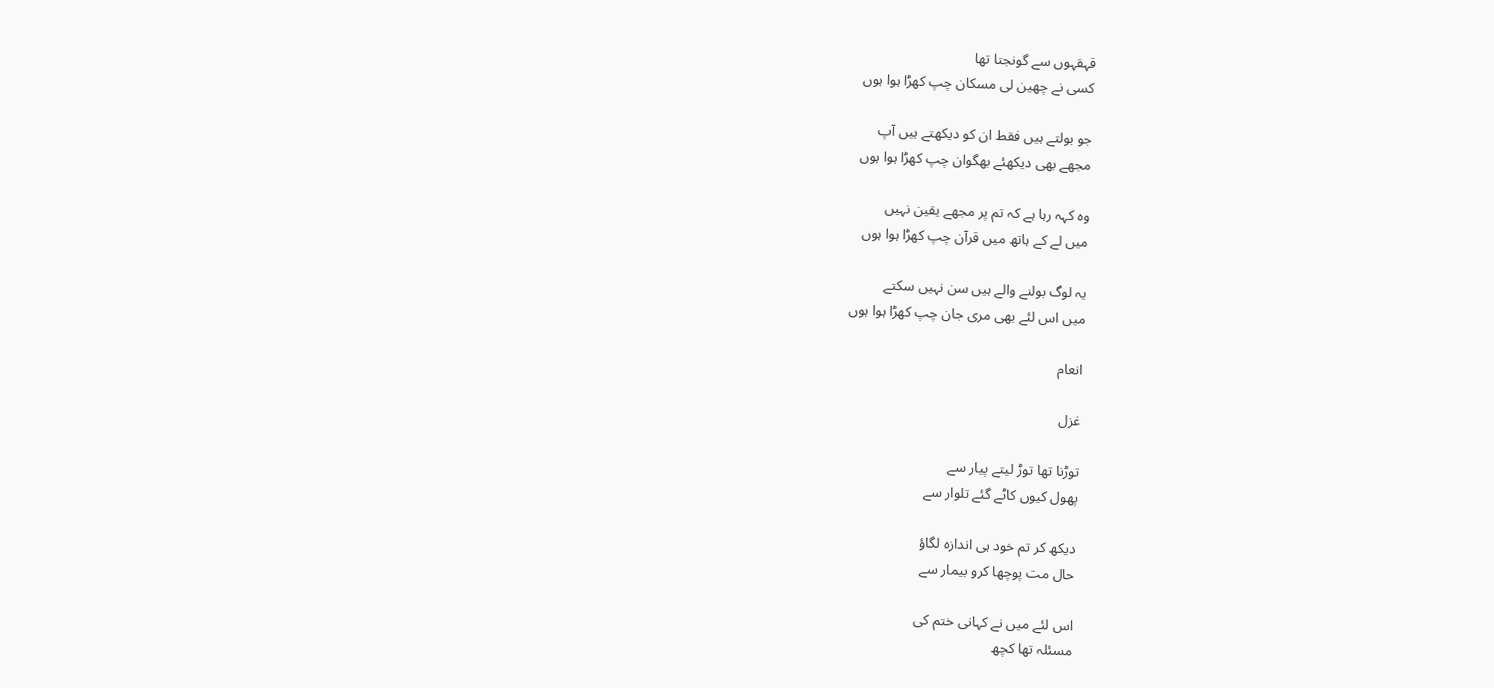قہقہوں سے گونجتا تھا
کسی نے چھین لی مسکان چپ کھڑا ہوا ہوں

جو بولتے ہیں فقط ان کو دیکھتے ہیں آپ
مجھے بھی دیکھئے بھگوان چپ کھڑا ہوا ہوں

وہ کہہ رہا ہے کہ تم پر مجھے یقین نہیں
میں لے کے ہاتھ میں قرآن چپ کھڑا ہوا ہوں

یہ لوگ بولنے والے ہیں سن نہیں سکتے
میں اس لئے بھی مری جان چپ کھڑا ہوا ہوں

انعام

غزل

توڑنا تھا توڑ لیتے پیار سے
پھول کیوں کاٹے گئے تلوار سے

دیکھ کر تم خود ہی اندازہ لگاؤ
حال مت پوچھا کرو بیمار سے

اس لئے میں نے کہانی ختم کی
مسئلہ تھا کچھ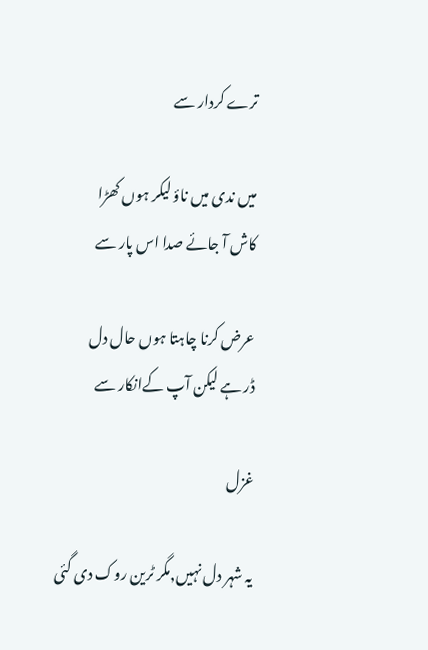ترے کردار سے

میں ندی میں ناؤ لیکر ہوں کھڑا
کاش آ جائے صدا اس پار سے

عرض کرنا چاہتا ہوں حال دل
ڈر ہے لیکن آپ کےانکار سے

غزل

یہ شہر دل نہیں,مگر ٹرین روک دی گئی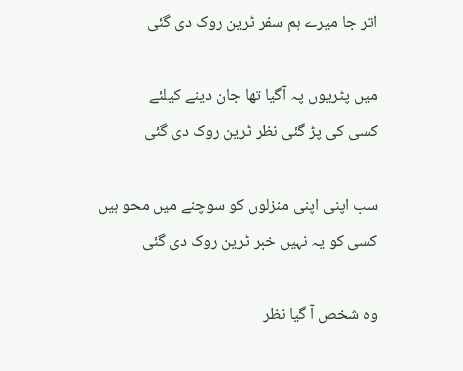اتر جا میرے ہم سفر ٹرین روک دی گئی

میں پٹریوں پہ آگیا تھا جان دینے کیلئے
کسی کی پڑ گئی نظر ٹرین روک دی گئی

سب اپنی اپنی منزلوں کو سوچنے میں محو ہیں
کسی کو یہ نہیں خبر ٹرین روک دی گئی

وہ شخص آ گیا نظر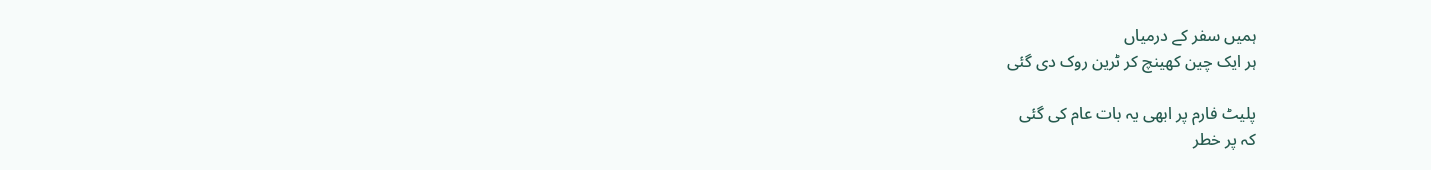ہمیں سفر کے درمیاں
ہر ایک چین کھینچ کر ٹرین روک دی گئی

پلیٹ فارم پر ابھی یہ بات عام کی گئی
کہ پر خطر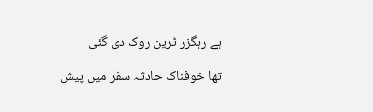ہے رہگزر ٹرین روک دی گئی

تھا خوفناک حادثہ سفر میں پیش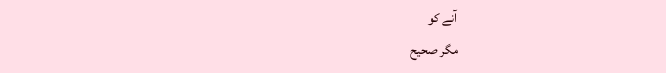آنے کو
مگر صحیح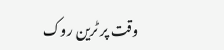وقت پر ٹرین روک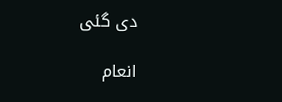دی گئی

انعام